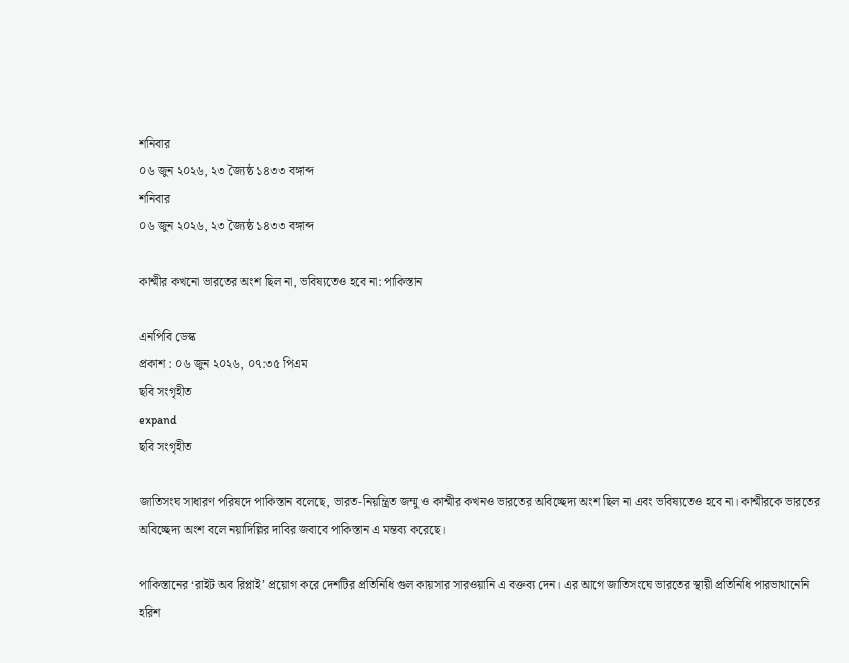শনিবার
০৬ জুন ২০২৬, ২৩ জ্যৈষ্ঠ ১৪৩৩ বঙ্গাব্দ
শনিবার
০৬ জুন ২০২৬, ২৩ জ্যৈষ্ঠ ১৪৩৩ বঙ্গাব্দ

কাশ্মীর কখনো ভারতের অংশ ছিল না, ভবিষ্যতেও হবে না: পাকিস্তান

এনপিবি ডেস্ক
প্রকাশ : ০৬ জুন ২০২৬, ০৭:৩৫ পিএম
ছবি সংগৃহীত
expand
ছবি সংগৃহীত

জাতিসংঘ সাধারণ পরিষদে পাকিস্তান বলেছে, ভারত-নিয়ন্ত্রিত জম্মু ও কাশ্মীর কখনও ভারতের অবিচ্ছেদ্য অংশ ছিল না এবং ভবিষ্যতেও হবে না। কাশ্মীরকে ভারতের অবিচ্ছেদ্য অংশ বলে নয়াদিল্লির দাবির জবাবে পাকিস্তান এ মন্তব্য করেছে।

পাকিস্তানের ‘রাইট অব রিপ্লাই’ প্রয়োগ করে দেশটির প্রতিনিধি গুল কায়সার সারওয়ানি এ বক্তব্য দেন। এর আগে জাতিসংঘে ভারতের স্থায়ী প্রতিনিধি পারভাথানেনি হরিশ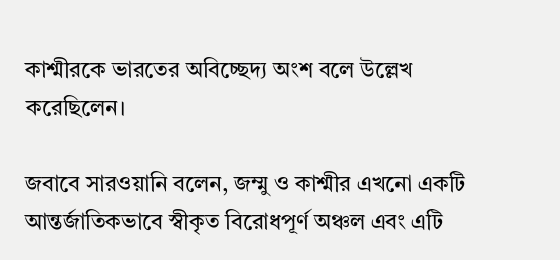কাশ্মীরকে ভারতের অবিচ্ছেদ্য অংশ বলে উল্লেখ করেছিলেন।

জবাবে সারওয়ানি বলেন, জম্মু ও কাশ্মীর এখনো একটি আন্তর্জাতিকভাবে স্বীকৃত বিরোধপূর্ণ অঞ্চল এবং এটি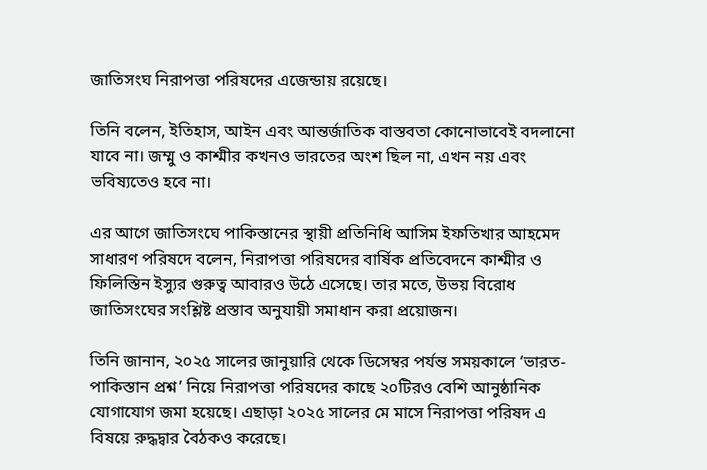জাতিসংঘ নিরাপত্তা পরিষদের এজেন্ডায় রয়েছে।

তিনি বলেন, ইতিহাস, আইন এবং আন্তর্জাতিক বাস্তবতা কোনোভাবেই বদলানো যাবে না। জম্মু ও কাশ্মীর কখনও ভারতের অংশ ছিল না, এখন নয় এবং ভবিষ্যতেও হবে না।

এর আগে জাতিসংঘে পাকিস্তানের স্থায়ী প্রতিনিধি আসিম ইফতিখার আহমেদ সাধারণ পরিষদে বলেন, নিরাপত্তা পরিষদের বার্ষিক প্রতিবেদনে কাশ্মীর ও ফিলিস্তিন ইস্যুর গুরুত্ব আবারও উঠে এসেছে। তার মতে, উভয় বিরোধ জাতিসংঘের সংশ্লিষ্ট প্রস্তাব অনুযায়ী সমাধান করা প্রয়োজন।

তিনি জানান, ২০২৫ সালের জানুয়ারি থেকে ডিসেম্বর পর্যন্ত সময়কালে ‘ভারত-পাকিস্তান প্রশ্ন’ নিয়ে নিরাপত্তা পরিষদের কাছে ২০টিরও বেশি আনুষ্ঠানিক যোগাযোগ জমা হয়েছে। এছাড়া ২০২৫ সালের মে মাসে নিরাপত্তা পরিষদ এ বিষয়ে রুদ্ধদ্বার বৈঠকও করেছে।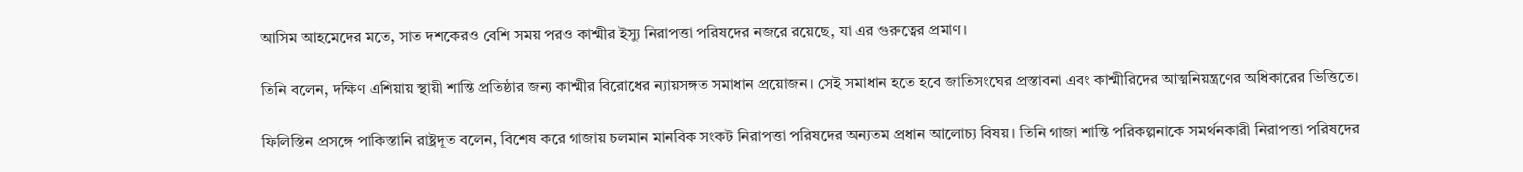আসিম আহমেদের মতে, সাত দশকেরও বেশি সময় পরও কাশ্মীর ইস্যু নিরাপত্তা পরিষদের নজরে রয়েছে, যা এর গুরুত্বের প্রমাণ।

তিনি বলেন, দক্ষিণ এশিয়ায় স্থায়ী শান্তি প্রতিষ্ঠার জন্য কাশ্মীর বিরোধের ন্যায়সঙ্গত সমাধান প্রয়োজন। সেই সমাধান হতে হবে জাতিসংঘের প্রস্তাবনা এবং কাশ্মীরিদের আত্মনিয়ন্ত্রণের অধিকারের ভিত্তিতে।

ফিলিস্তিন প্রসঙ্গে পাকিস্তানি রাষ্ট্রদূত বলেন, বিশেষ করে গাজায় চলমান মানবিক সংকট নিরাপত্তা পরিষদের অন্যতম প্রধান আলোচ্য বিষয়। তিনি গাজা শান্তি পরিকল্পনাকে সমর্থনকারী নিরাপত্তা পরিষদের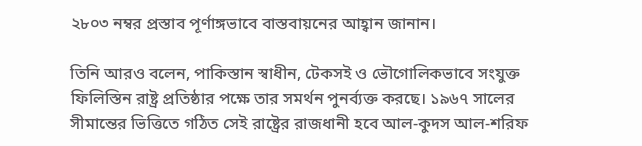২৮০৩ নম্বর প্রস্তাব পূর্ণাঙ্গভাবে বাস্তবায়নের আহ্বান জানান।

তিনি আরও বলেন, পাকিস্তান স্বাধীন, টেকসই ও ভৌগোলিকভাবে সংযুক্ত ফিলিস্তিন রাষ্ট্র প্রতিষ্ঠার পক্ষে তার সমর্থন পুনর্ব্যক্ত করছে। ১৯৬৭ সালের সীমান্তের ভিত্তিতে গঠিত সেই রাষ্ট্রের রাজধানী হবে আল-কুদস আল-শরিফ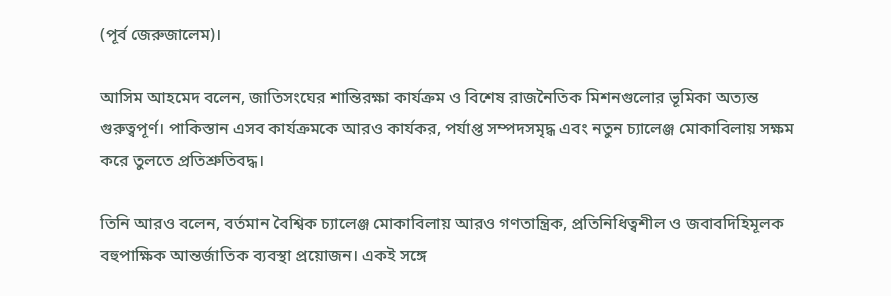(পূর্ব জেরুজালেম)।

আসিম আহমেদ বলেন, জাতিসংঘের শান্তিরক্ষা কার্যক্রম ও বিশেষ রাজনৈতিক মিশনগুলোর ভূমিকা অত্যন্ত গুরুত্বপূর্ণ। পাকিস্তান এসব কার্যক্রমকে আরও কার্যকর, পর্যাপ্ত সম্পদসমৃদ্ধ এবং নতুন চ্যালেঞ্জ মোকাবিলায় সক্ষম করে তুলতে প্রতিশ্রুতিবদ্ধ।

তিনি আরও বলেন, বর্তমান বৈশ্বিক চ্যালেঞ্জ মোকাবিলায় আরও গণতান্ত্রিক, প্রতিনিধিত্বশীল ও জবাবদিহিমূলক বহুপাক্ষিক আন্তর্জাতিক ব্যবস্থা প্রয়োজন। একই সঙ্গে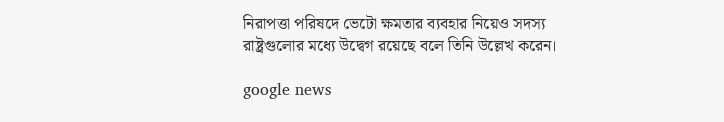নিরাপত্তা পরিষদে ভেটো ক্ষমতার ব্যবহার নিয়েও সদস্য রাষ্ট্রগুলোর মধ্যে উদ্বেগ রয়েছে বলে তিনি উল্লেখ করেন।

google news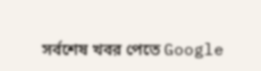সর্বশেষ খবর পেতে Google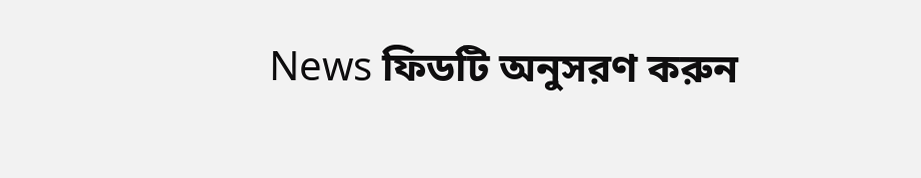News ফিডটি অনুসরণ করুন